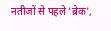नतीजों से पहले 'ब्रेक',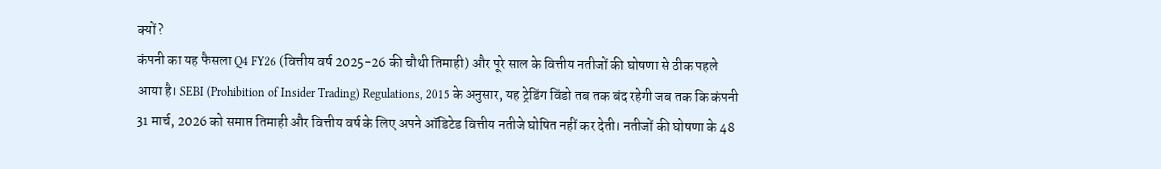क्यों?
कंपनी का यह फैसला Q4 FY26 (वित्तीय वर्ष 2025-26 की चौथी तिमाही) और पूरे साल के वित्तीय नतीजों की घोषणा से ठीक पहले आया है। SEBI (Prohibition of Insider Trading) Regulations, 2015 के अनुसार, यह ट्रेडिंग विंडो तब तक बंद रहेगी जब तक कि कंपनी 31 मार्च, 2026 को समाप्त तिमाही और वित्तीय वर्ष के लिए अपने ऑडिटेड वित्तीय नतीजे घोषित नहीं कर देती। नतीजों की घोषणा के 48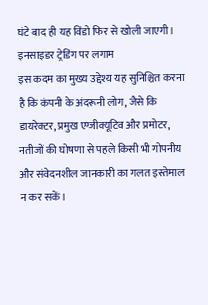घंटे बाद ही यह विंडो फिर से खोली जाएगी।
इनसाइडर ट्रेडिंग पर लगाम
इस कदम का मुख्य उद्देश्य यह सुनिश्चित करना है कि कंपनी के अंदरूनी लोग, जैसे कि डायरेक्टर, प्रमुख एग्जीक्यूटिव और प्रमोटर, नतीजों की घोषणा से पहले किसी भी गोपनीय और संवेदनशील जानकारी का गलत इस्तेमाल न कर सकें।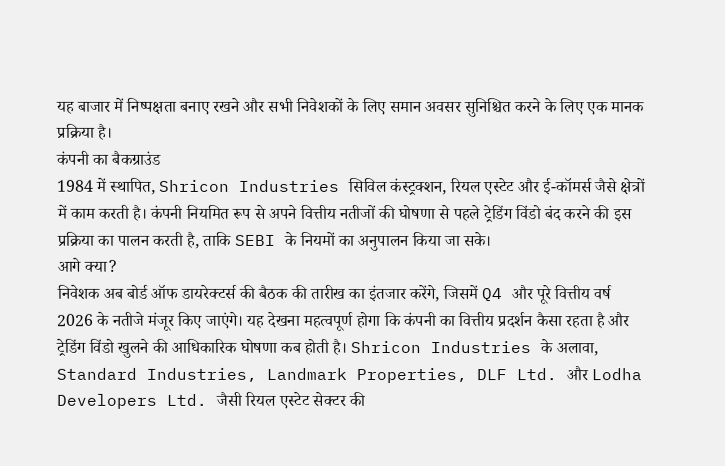यह बाजार में निष्पक्षता बनाए रखने और सभी निवेशकों के लिए समान अवसर सुनिश्चित करने के लिए एक मानक प्रक्रिया है।
कंपनी का बैकग्राउंड
1984 में स्थापित, Shricon Industries सिविल कंस्ट्रक्शन, रियल एस्टेट और ई-कॉमर्स जैसे क्षेत्रों में काम करती है। कंपनी नियमित रूप से अपने वित्तीय नतीजों की घोषणा से पहले ट्रेडिंग विंडो बंद करने की इस प्रक्रिया का पालन करती है, ताकि SEBI के नियमों का अनुपालन किया जा सके।
आगे क्या?
निवेशक अब बोर्ड ऑफ डायरेक्टर्स की बैठक की तारीख का इंतजार करेंगे, जिसमें Q4 और पूरे वित्तीय वर्ष 2026 के नतीजे मंजूर किए जाएंगे। यह देखना महत्वपूर्ण होगा कि कंपनी का वित्तीय प्रदर्शन कैसा रहता है और ट्रेडिंग विंडो खुलने की आधिकारिक घोषणा कब होती है। Shricon Industries के अलावा, Standard Industries, Landmark Properties, DLF Ltd. और Lodha Developers Ltd. जैसी रियल एस्टेट सेक्टर की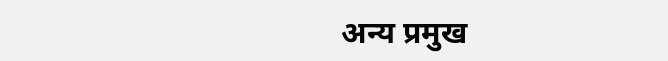अन्य प्रमुख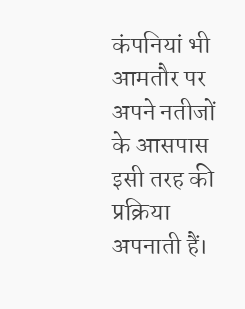कंपनियां भी आमतौर पर अपने नतीजों के आसपास इसी तरह की प्रक्रिया अपनाती हैं।